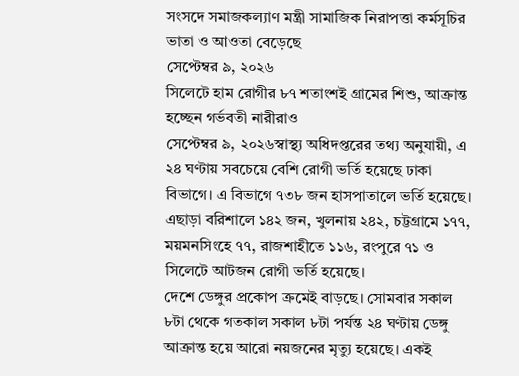সংসদে সমাজকল্যাণ মন্ত্রী সামাজিক নিরাপত্তা কর্মসূচির ভাতা ও আওতা বেড়েছে
সেপ্টেম্বর ৯, ২০২৬
সিলেটে হাম রোগীর ৮৭ শতাংশই গ্রামের শিশু, আক্রান্ত হচ্ছেন গর্ভবতী নারীরাও
সেপ্টেম্বর ৯, ২০২৬স্বাস্থ্য অধিদপ্তরের তথ্য অনুযায়ী, এ ২৪ ঘণ্টায় সবচেয়ে বেশি রোগী ভর্তি হয়েছে ঢাকা বিভাগে। এ বিভাগে ৭৩৮ জন হাসপাতালে ভর্তি হয়েছে। এছাড়া বরিশালে ১৪২ জন, খুলনায় ২৪২, চট্টগ্রামে ১৭৭, ময়মনসিংহে ৭৭, রাজশাহীতে ১১৬, রংপুরে ৭১ ও সিলেটে আটজন রোগী ভর্তি হয়েছে।
দেশে ডেঙ্গুর প্রকোপ ক্রমেই বাড়ছে। সোমবার সকাল ৮টা থেকে গতকাল সকাল ৮টা পর্যন্ত ২৪ ঘণ্টায় ডেঙ্গু আক্রান্ত হয়ে আরো নয়জনের মৃত্যু হয়েছে। একই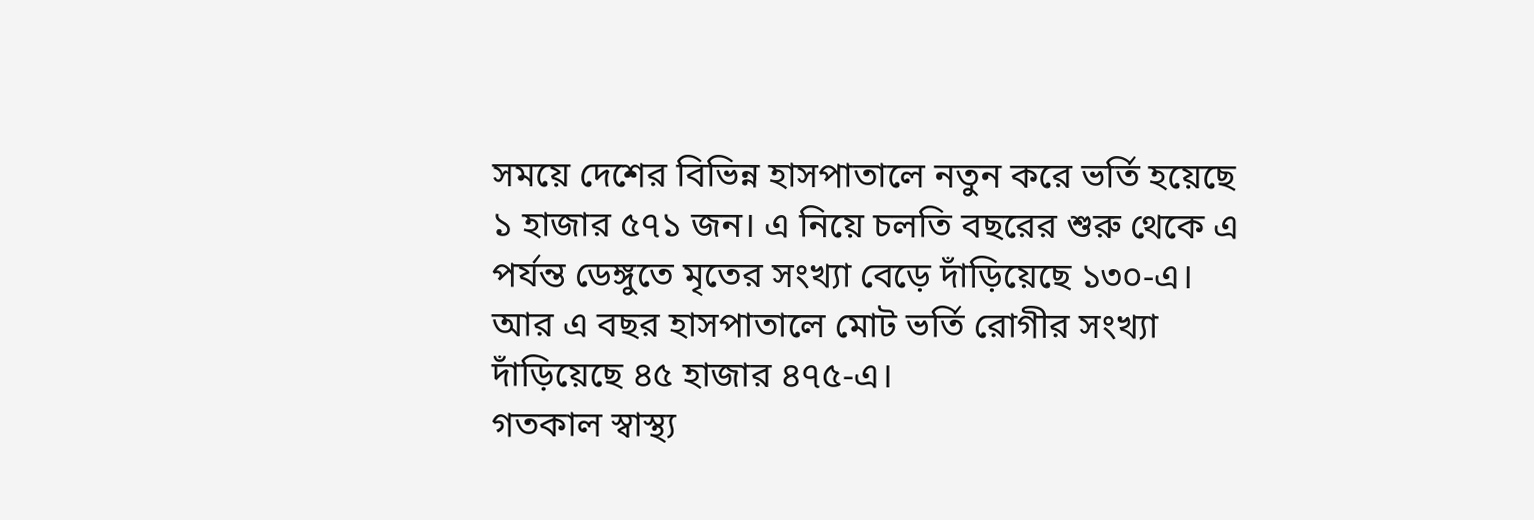সময়ে দেশের বিভিন্ন হাসপাতালে নতুন করে ভর্তি হয়েছে ১ হাজার ৫৭১ জন। এ নিয়ে চলতি বছরের শুরু থেকে এ পর্যন্ত ডেঙ্গুতে মৃতের সংখ্যা বেড়ে দাঁড়িয়েছে ১৩০-এ। আর এ বছর হাসপাতালে মোট ভর্তি রোগীর সংখ্যা দাঁড়িয়েছে ৪৫ হাজার ৪৭৫-এ।
গতকাল স্বাস্থ্য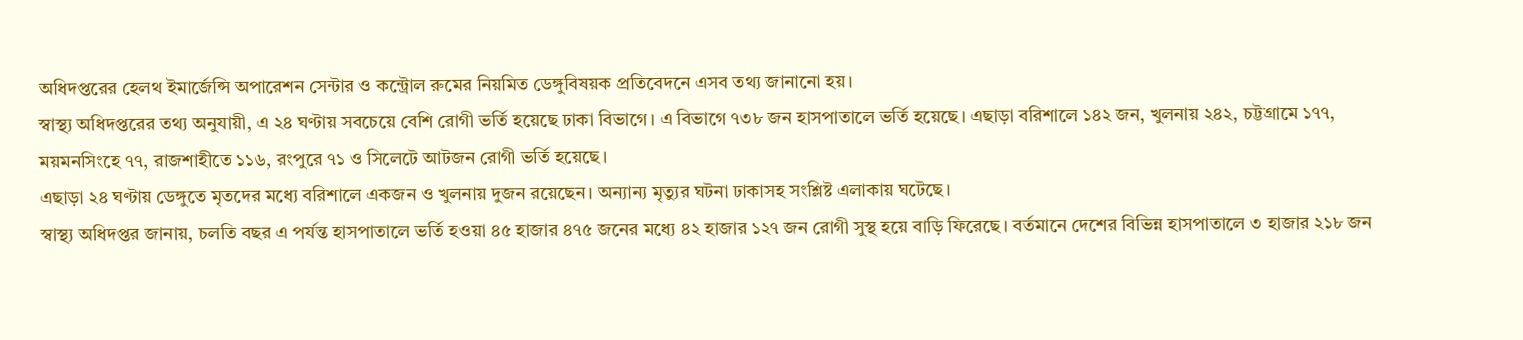অধিদপ্তরের হেলথ ইমার্জেন্সি অপারেশন সেন্টার ও কন্ট্রোল রুমের নিয়মিত ডেঙ্গুবিষয়ক প্রতিবেদনে এসব তথ্য জানানো হয়।
স্বাস্থ্য অধিদপ্তরের তথ্য অনুযায়ী, এ ২৪ ঘণ্টায় সবচেয়ে বেশি রোগী ভর্তি হয়েছে ঢাকা বিভাগে। এ বিভাগে ৭৩৮ জন হাসপাতালে ভর্তি হয়েছে। এছাড়া বরিশালে ১৪২ জন, খুলনায় ২৪২, চট্টগ্রামে ১৭৭, ময়মনসিংহে ৭৭, রাজশাহীতে ১১৬, রংপুরে ৭১ ও সিলেটে আটজন রোগী ভর্তি হয়েছে।
এছাড়া ২৪ ঘণ্টায় ডেঙ্গুতে মৃতদের মধ্যে বরিশালে একজন ও খুলনায় দুজন রয়েছেন। অন্যান্য মৃত্যুর ঘটনা ঢাকাসহ সংশ্লিষ্ট এলাকায় ঘটেছে।
স্বাস্থ্য অধিদপ্তর জানায়, চলতি বছর এ পর্যন্ত হাসপাতালে ভর্তি হওয়া ৪৫ হাজার ৪৭৫ জনের মধ্যে ৪২ হাজার ১২৭ জন রোগী সুস্থ হয়ে বাড়ি ফিরেছে। বর্তমানে দেশের বিভিন্ন হাসপাতালে ৩ হাজার ২১৮ জন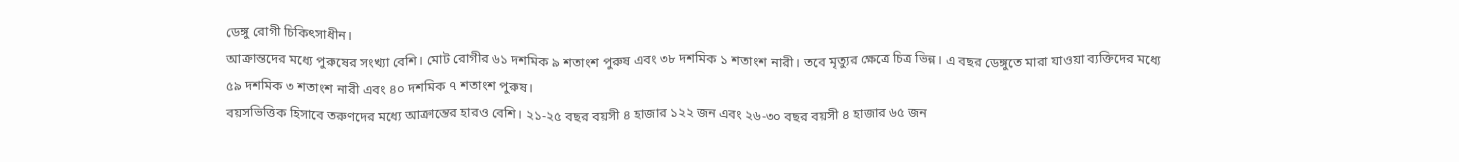ডেঙ্গু রোগী চিকিৎসাধীন।
আক্রান্তদের মধ্যে পুরুষের সংখ্যা বেশি। মোট রোগীর ৬১ দশমিক ৯ শতাংশ পুরুষ এবং ৩৮ দশমিক ১ শতাংশ নারী। তবে মৃত্যুর ক্ষেত্রে চিত্র ভিন্ন। এ বছর ডেঙ্গুতে মারা যাওয়া ব্যক্তিদের মধ্যে ৫৯ দশমিক ৩ শতাংশ নারী এবং ৪০ দশমিক ৭ শতাংশ পুরুষ।
বয়সভিত্তিক হিসাবে তরুণদের মধ্যে আক্রান্তের হারও বেশি। ২১-২৫ বছর বয়সী ৪ হাজার ১২২ জন এবং ২৬-৩০ বছর বয়সী ৪ হাজার ৬৫ জন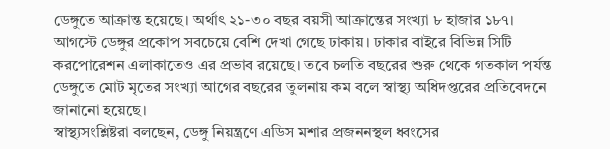ডেঙ্গুতে আক্রান্ত হয়েছে। অর্থাৎ ২১-৩০ বছর বয়সী আক্রান্তের সংখ্যা ৮ হাজার ১৮৭।
আগস্টে ডেঙ্গুর প্রকোপ সবচেয়ে বেশি দেখা গেছে ঢাকায়। ঢাকার বাইরে বিভিন্ন সিটি করপোরেশন এলাকাতেও এর প্রভাব রয়েছে। তবে চলতি বছরের শুরু থেকে গতকাল পর্যন্ত ডেঙ্গুতে মোট মৃতের সংখ্যা আগের বছরের তুলনায় কম বলে স্বাস্থ্য অধিদপ্তরের প্রতিবেদনে জানানো হয়েছে।
স্বাস্থ্যসংশ্লিষ্টরা বলছেন, ডেঙ্গু নিয়ন্ত্রণে এডিস মশার প্রজননস্থল ধ্বংসের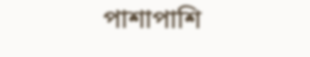পাশাপাশি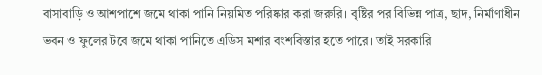বাসাবাড়ি ও আশপাশে জমে থাকা পানি নিয়মিত পরিষ্কার করা জরুরি। বৃষ্টির পর বিভিন্ন পাত্র, ছাদ, নির্মাণাধীন ভবন ও ফুলের টবে জমে থাকা পানিতে এডিস মশার বংশবিস্তার হতে পারে। তাই সরকারি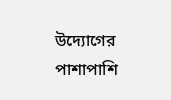উদ্যোগের পাশাপাশি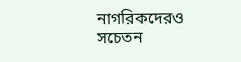নাগরিকদেরও সচেতন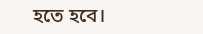হতে হবে।